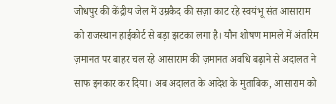जोधपुर की केंद्रीय जेल में उम्रकैद की सज़ा काट रहे स्वयंभू संत आसाराम को राजस्थान हाईकोर्ट से बड़ा झटका लगा है। यौन शोषण मामले में अंतरिम ज़मानत पर बाहर चल रहे आसाराम की ज़मानत अवधि बढ़ाने से अदालत ने साफ इनकार कर दिया। अब अदालत के आदेश के मुताबिक, आसाराम को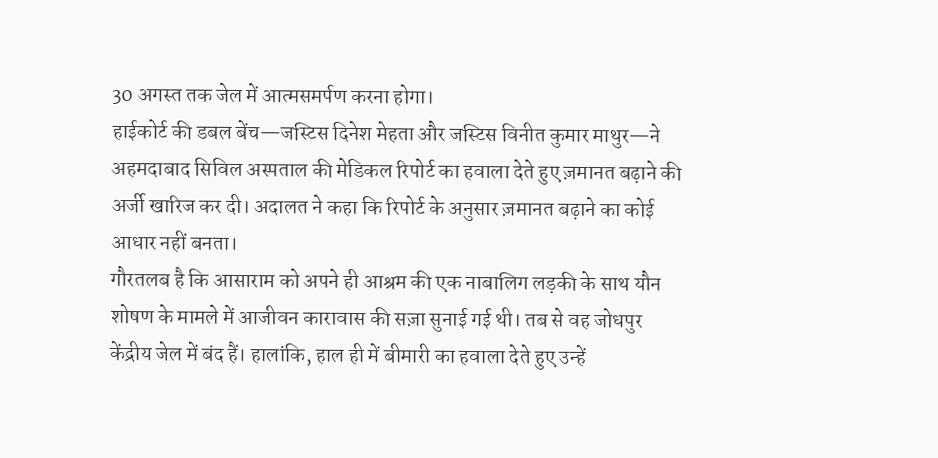30 अगस्त तक जेल में आत्मसमर्पण करना होगा।
हाईकोर्ट की डबल बेंच—जस्टिस दिनेश मेहता और जस्टिस विनीत कुमार माथुर—ने अहमदाबाद सिविल अस्पताल की मेडिकल रिपोर्ट का हवाला देते हुए ज़मानत बढ़ाने की अर्जी खारिज कर दी। अदालत ने कहा कि रिपोर्ट के अनुसार ज़मानत बढ़ाने का कोई आधार नहीं बनता।
गौरतलब है कि आसाराम को अपने ही आश्रम की एक नाबालिग लड़की के साथ यौन शोषण के मामले में आजीवन कारावास की सज़ा सुनाई गई थी। तब से वह जोधपुर केंद्रीय जेल में बंद हैं। हालांकि, हाल ही में बीमारी का हवाला देते हुए उन्हें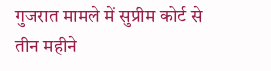गुजरात मामले में सुप्रीम कोर्ट से तीन महीने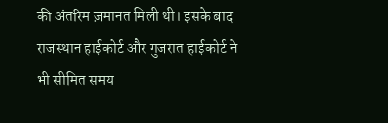की अंतरिम ज़मानत मिली थी। इसके बाद राजस्थान हाईकोर्ट और गुजरात हाईकोर्ट ने भी सीमित समय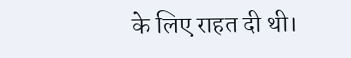के लिए राहत दी थी।